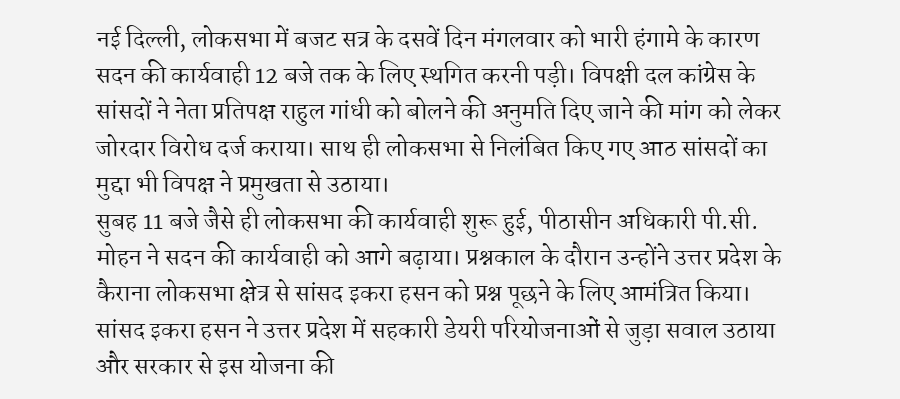नई दिल्ली, लोकसभा में बजट सत्र के दसवें दिन मंगलवार को भारी हंगामे के कारण सदन की कार्यवाही 12 बजे तक के लिए स्थगित करनी पड़ी। विपक्षी दल कांग्रेस के सांसदों ने नेता प्रतिपक्ष राहुल गांधी को बोलने की अनुमति दिए जाने की मांग को लेकर जोरदार विरोध दर्ज कराया। साथ ही लोकसभा से निलंबित किए गए आठ सांसदों का मुद्दा भी विपक्ष ने प्रमुखता से उठाया।
सुबह 11 बजे जैसे ही लोकसभा की कार्यवाही शुरू हुई, पीठासीन अधिकारी पी.सी. मोहन ने सदन की कार्यवाही को आगे बढ़ाया। प्रश्नकाल के दौरान उन्होंने उत्तर प्रदेश के कैराना लोकसभा क्षेत्र से सांसद इकरा हसन को प्रश्न पूछने के लिए आमंत्रित किया। सांसद इकरा हसन ने उत्तर प्रदेश में सहकारी डेयरी परियोजनाओं से जुड़ा सवाल उठाया और सरकार से इस योजना की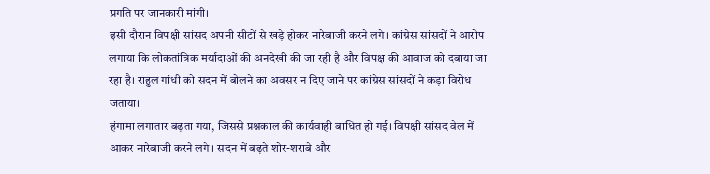प्रगति पर जानकारी मांगी।
इसी दौरान विपक्षी सांसद अपनी सीटों से खड़े होकर नारेबाजी करने लगे। कांग्रेस सांसदों ने आरोप लगाया कि लोकतांत्रिक मर्यादाओं की अनदेखी की जा रही है और विपक्ष की आवाज को दबाया जा रहा है। राहुल गांधी को सदन में बोलने का अवसर न दिए जाने पर कांग्रेस सांसदों ने कड़ा विरोध जताया।
हंगामा लगातार बढ़ता गया, जिससे प्रश्नकाल की कार्यवाही बाधित हो गई। विपक्षी सांसद वेल में आकर नारेबाजी करने लगे। सदन में बढ़ते शोर-शराबे और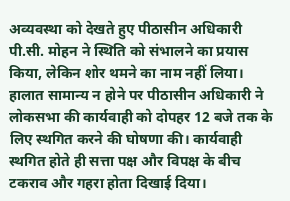अव्यवस्था को देखते हुए पीठासीन अधिकारी पी.सी. मोहन ने स्थिति को संभालने का प्रयास किया, लेकिन शोर थमने का नाम नहीं लिया।
हालात सामान्य न होने पर पीठासीन अधिकारी ने लोकसभा की कार्यवाही को दोपहर 12 बजे तक के लिए स्थगित करने की घोषणा की। कार्यवाही स्थगित होते ही सत्ता पक्ष और विपक्ष के बीच टकराव और गहरा होता दिखाई दिया।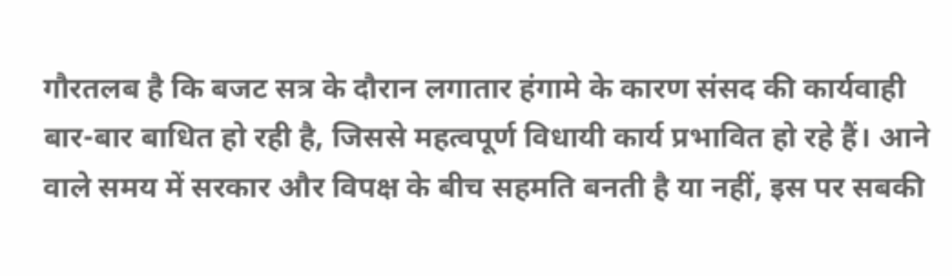गौरतलब है कि बजट सत्र के दौरान लगातार हंगामे के कारण संसद की कार्यवाही बार-बार बाधित हो रही है, जिससे महत्वपूर्ण विधायी कार्य प्रभावित हो रहे हैं। आने वाले समय में सरकार और विपक्ष के बीच सहमति बनती है या नहीं, इस पर सबकी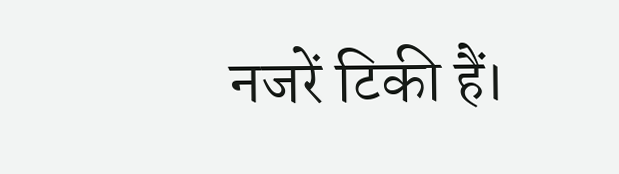नजरें टिकी हैं।